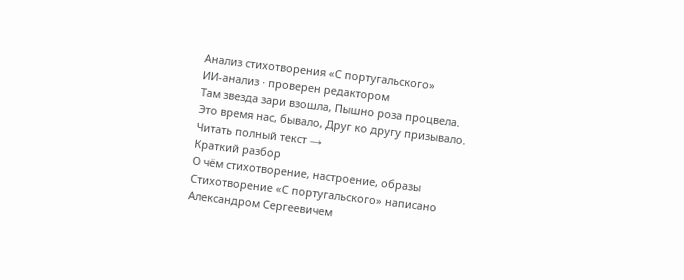Анализ стихотворения «С португальского»
ИИ-анализ · проверен редактором
Там звезда зари взошла, Пышно роза процвела. Это время нас, бывало, Друг ко другу призывало.
Читать полный текст →
Краткий разбор
О чём стихотворение, настроение, образы
Стихотворение «С португальского» написано Александром Сергеевичем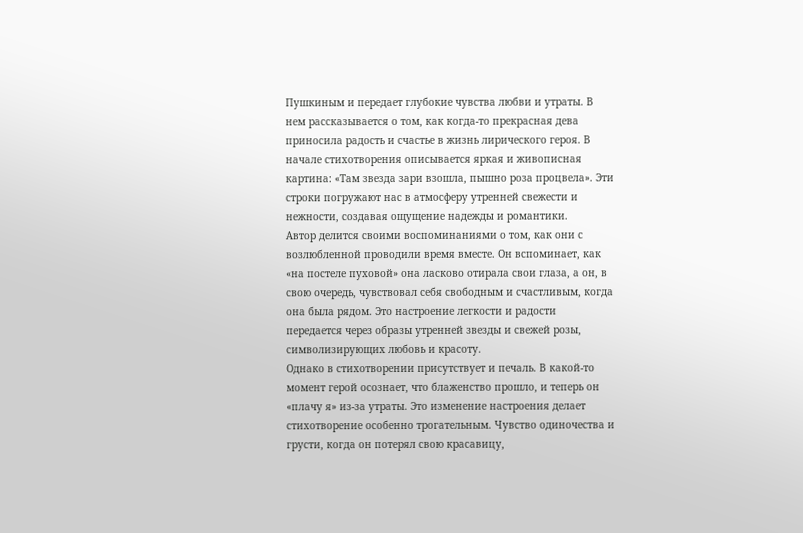Пушкиным и передает глубокие чувства любви и утраты. В нем рассказывается о том, как когда-то прекрасная дева приносила радость и счастье в жизнь лирического героя. В начале стихотворения описывается яркая и живописная картина: «Там звезда зари взошла, пышно роза процвела». Эти строки погружают нас в атмосферу утренней свежести и нежности, создавая ощущение надежды и романтики.
Автор делится своими воспоминаниями о том, как они с возлюбленной проводили время вместе. Он вспоминает, как «на постеле пуховой» она ласково отирала свои глаза, а он, в свою очередь, чувствовал себя свободным и счастливым, когда она была рядом. Это настроение легкости и радости передается через образы утренней звезды и свежей розы, символизирующих любовь и красоту.
Однако в стихотворении присутствует и печаль. В какой-то момент герой осознает, что блаженство прошло, и теперь он «плачу я» из-за утраты. Это изменение настроения делает стихотворение особенно трогательным. Чувство одиночества и грусти, когда он потерял свою красавицу,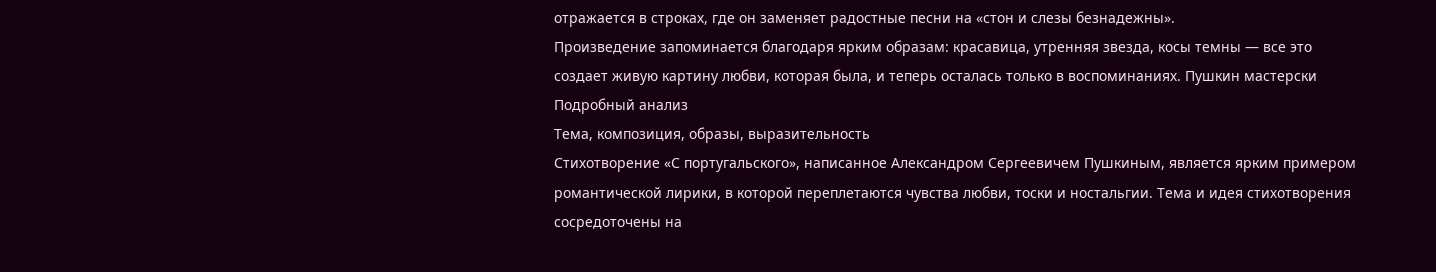отражается в строках, где он заменяет радостные песни на «стон и слезы безнадежны».
Произведение запоминается благодаря ярким образам: красавица, утренняя звезда, косы темны — все это создает живую картину любви, которая была, и теперь осталась только в воспоминаниях. Пушкин мастерски
Подробный анализ
Тема, композиция, образы, выразительность
Стихотворение «С португальского», написанное Александром Сергеевичем Пушкиным, является ярким примером романтической лирики, в которой переплетаются чувства любви, тоски и ностальгии. Тема и идея стихотворения сосредоточены на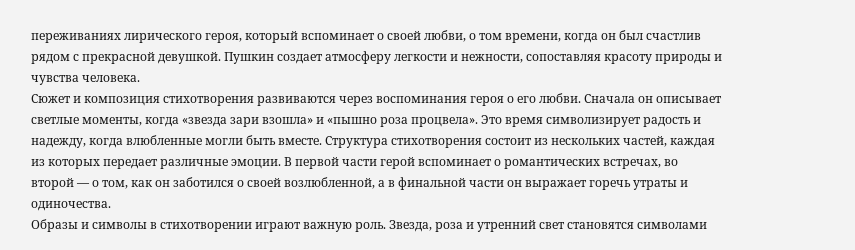переживаниях лирического героя, который вспоминает о своей любви, о том времени, когда он был счастлив рядом с прекрасной девушкой. Пушкин создает атмосферу легкости и нежности, сопоставляя красоту природы и чувства человека.
Сюжет и композиция стихотворения развиваются через воспоминания героя о его любви. Сначала он описывает светлые моменты, когда «звезда зари взошла» и «пышно роза процвела». Это время символизирует радость и надежду, когда влюбленные могли быть вместе. Структура стихотворения состоит из нескольких частей, каждая из которых передает различные эмоции. В первой части герой вспоминает о романтических встречах, во второй — о том, как он заботился о своей возлюбленной, а в финальной части он выражает горечь утраты и одиночества.
Образы и символы в стихотворении играют важную роль. Звезда, роза и утренний свет становятся символами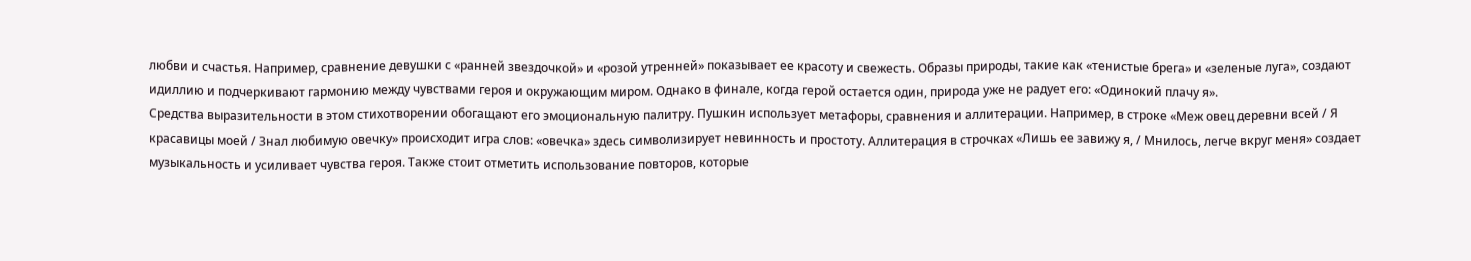любви и счастья. Например, сравнение девушки с «ранней звездочкой» и «розой утренней» показывает ее красоту и свежесть. Образы природы, такие как «тенистые брега» и «зеленые луга», создают идиллию и подчеркивают гармонию между чувствами героя и окружающим миром. Однако в финале, когда герой остается один, природа уже не радует его: «Одинокий плачу я».
Средства выразительности в этом стихотворении обогащают его эмоциональную палитру. Пушкин использует метафоры, сравнения и аллитерации. Например, в строке «Меж овец деревни всей / Я красавицы моей / Знал любимую овечку» происходит игра слов: «овечка» здесь символизирует невинность и простоту. Аллитерация в строчках «Лишь ее завижу я, / Мнилось, легче вкруг меня» создает музыкальность и усиливает чувства героя. Также стоит отметить использование повторов, которые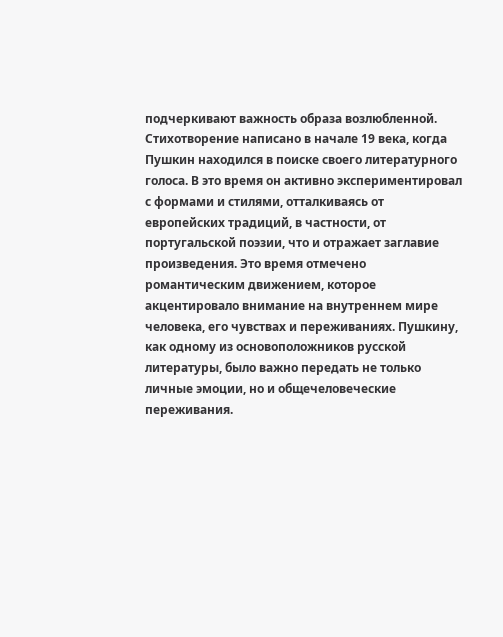подчеркивают важность образа возлюбленной.
Стихотворение написано в начале 19 века, когда Пушкин находился в поиске своего литературного голоса. В это время он активно экспериментировал с формами и стилями, отталкиваясь от европейских традиций, в частности, от португальской поэзии, что и отражает заглавие произведения. Это время отмечено романтическим движением, которое акцентировало внимание на внутреннем мире человека, его чувствах и переживаниях. Пушкину, как одному из основоположников русской литературы, было важно передать не только личные эмоции, но и общечеловеческие переживания.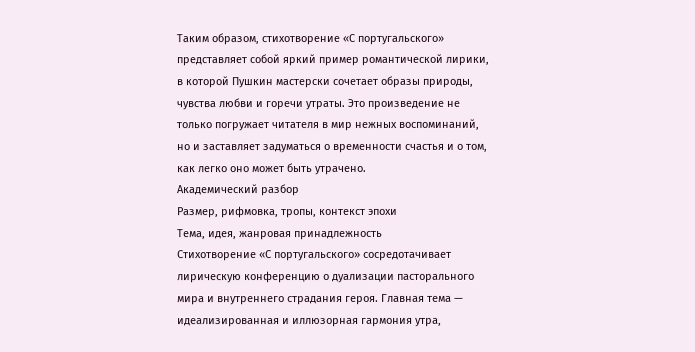Таким образом, стихотворение «С португальского» представляет собой яркий пример романтической лирики, в которой Пушкин мастерски сочетает образы природы, чувства любви и горечи утраты. Это произведение не только погружает читателя в мир нежных воспоминаний, но и заставляет задуматься о временности счастья и о том, как легко оно может быть утрачено.
Академический разбор
Размер, рифмовка, тропы, контекст эпохи
Тема, идея, жанровая принадлежность
Стихотворение «С португальского» сосредотачивает лирическую конференцию о дуализации пасторального мира и внутреннего страдания героя. Главная тема — идеализированная и иллюзорная гармония утра,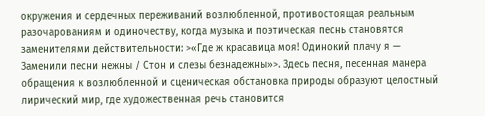окружения и сердечных переживаний возлюбленной, противостоящая реальным разочарованиям и одиночеству, когда музыка и поэтическая песнь становятся заменителями действительности: >«Где ж красавица моя! Одинокий плачу я — Заменили песни нежны / Стон и слезы безнадежны»>. Здесь песня, песенная манера обращения к возлюбленной и сценическая обстановка природы образуют целостный лирический мир, где художественная речь становится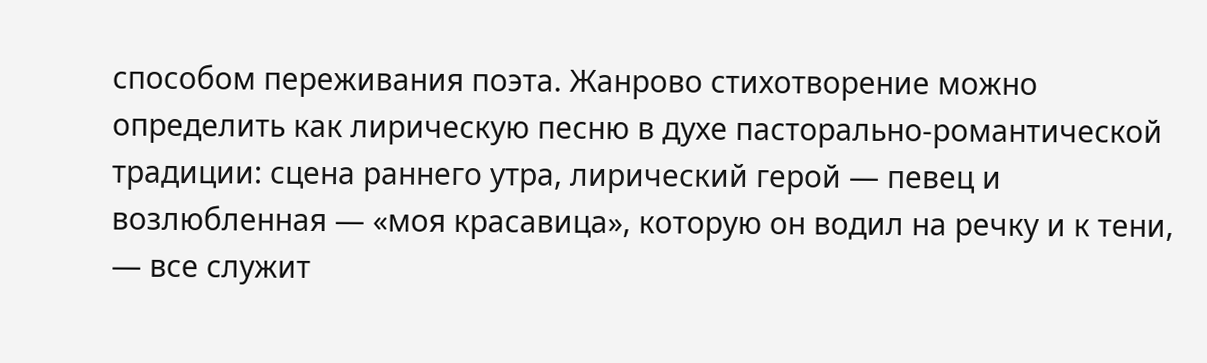способом переживания поэта. Жанрово стихотворение можно определить как лирическую песню в духе пасторально-романтической традиции: сцена раннего утра, лирический герой — певец и возлюбленная — «моя красавица», которую он водил на речку и к тени, — все служит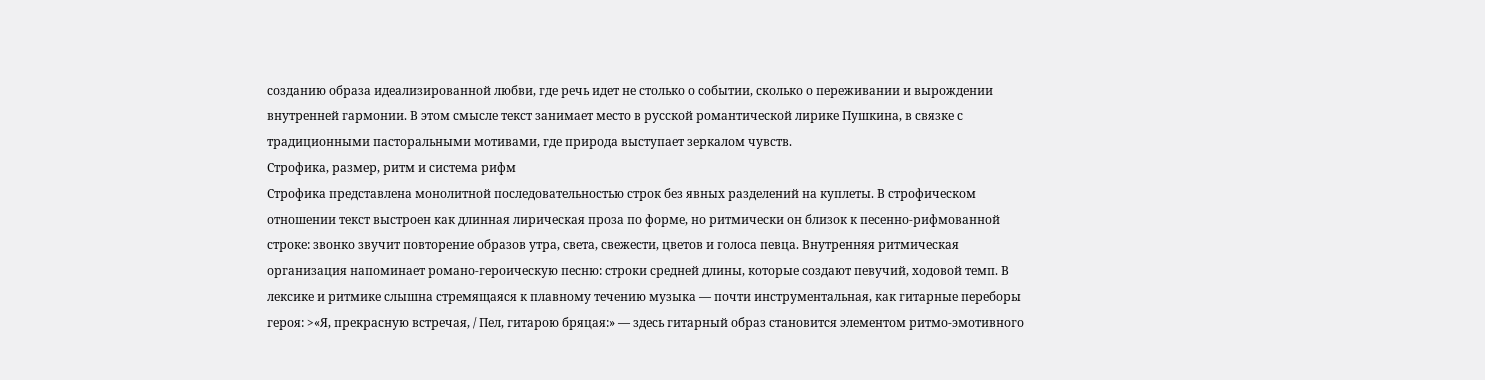созданию образа идеализированной любви, где речь идет не столько о событии, сколько о переживании и вырождении внутренней гармонии. В этом смысле текст занимает место в русской романтической лирике Пушкина, в связке с традиционными пасторальными мотивами, где природа выступает зеркалом чувств.
Строфика, размер, ритм и система рифм
Строфика представлена монолитной последовательностью строк без явных разделений на куплеты. В строфическом отношении текст выстроен как длинная лирическая проза по форме, но ритмически он близок к песенно-рифмованной строке: звонко звучит повторение образов утра, света, свежести, цветов и голоса певца. Внутренняя ритмическая организация напоминает романо-героическую песню: строки средней длины, которые создают певучий, ходовой темп. В лексике и ритмике слышна стремящаяся к плавному течению музыка — почти инструментальная, как гитарные переборы героя: >«Я, прекрасную встречая, / Пел, гитарою бряцая:» — здесь гитарный образ становится элементом ритмо-эмотивного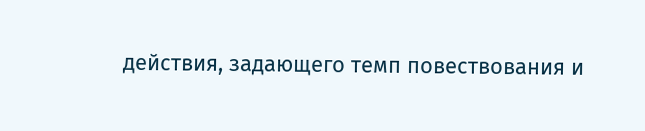действия, задающего темп повествования и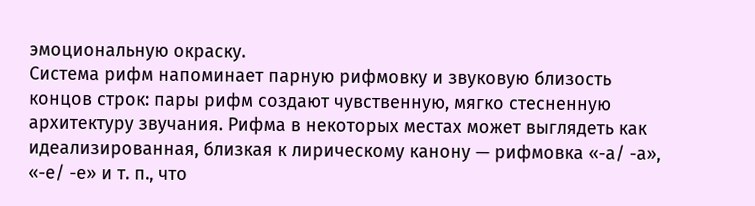эмоциональную окраску.
Система рифм напоминает парную рифмовку и звуковую близость концов строк: пары рифм создают чувственную, мягко стесненную архитектуру звучания. Рифма в некоторых местах может выглядеть как идеализированная, близкая к лирическому канону — рифмовка «-а/ -а», «-е/ -е» и т. п., что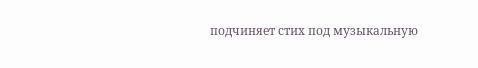подчиняет стих под музыкальную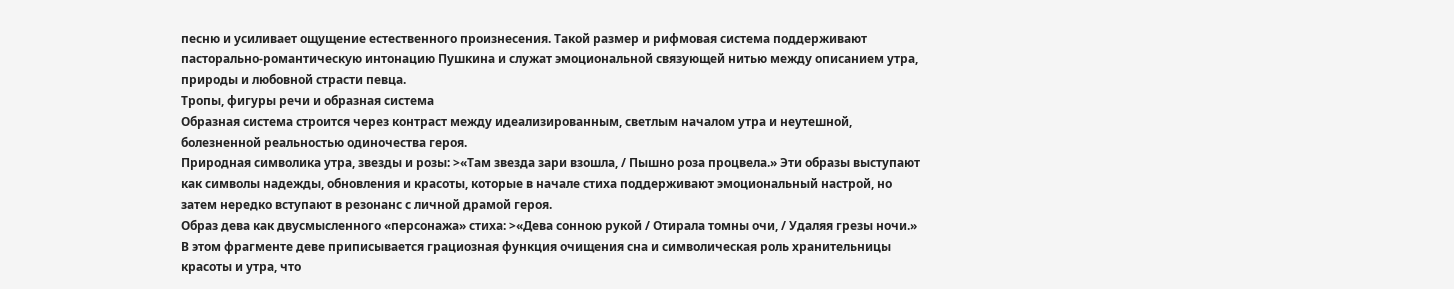песню и усиливает ощущение естественного произнесения. Такой размер и рифмовая система поддерживают пасторально-романтическую интонацию Пушкина и служат эмоциональной связующей нитью между описанием утра, природы и любовной страсти певца.
Тропы, фигуры речи и образная система
Образная система строится через контраст между идеализированным, светлым началом утра и неутешной, болезненной реальностью одиночества героя.
Природная символика утра, звезды и розы: >«Там звезда зари взошла, / Пышно роза процвела.» Эти образы выступают как символы надежды, обновления и красоты, которые в начале стиха поддерживают эмоциональный настрой, но затем нередко вступают в резонанс с личной драмой героя.
Образ дева как двусмысленного «персонажа» стиха: >«Дева сонною рукой / Отирала томны очи, / Удаляя грезы ночи.» В этом фрагменте деве приписывается грациозная функция очищения сна и символическая роль хранительницы красоты и утра, что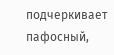подчеркивает пафосный,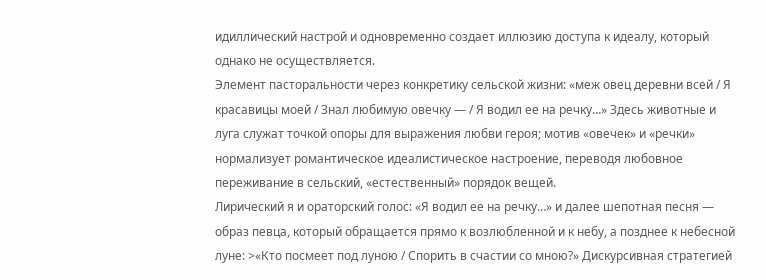идиллический настрой и одновременно создает иллюзию доступа к идеалу, который однако не осуществляется.
Элемент пасторальности через конкретику сельской жизни: «меж овец деревни всей / Я красавицы моей / Знал любимую овечку — / Я водил ее на речку…» Здесь животные и луга служат точкой опоры для выражения любви героя; мотив «овечек» и «речки» нормализует романтическое идеалистическое настроение, переводя любовное переживание в сельский, «естественный» порядок вещей.
Лирический я и ораторский голос: «Я водил ее на речку…» и далее шепотная песня — образ певца, который обращается прямо к возлюбленной и к небу, а позднее к небесной луне: >«Кто посмеет под луною / Спорить в счастии со мною?» Дискурсивная стратегией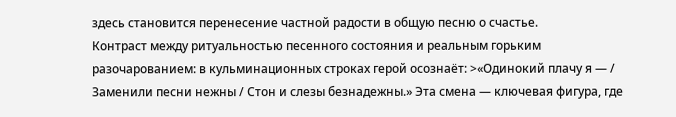здесь становится перенесение частной радости в общую песню о счастье.
Контраст между ритуальностью песенного состояния и реальным горьким разочарованием: в кульминационных строках герой осознаёт: >«Одинокий плачу я — / Заменили песни нежны / Стон и слезы безнадежны.» Эта смена — ключевая фигура, где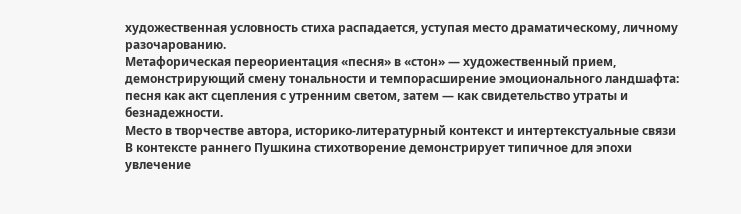художественная условность стиха распадается, уступая место драматическому, личному разочарованию.
Метафорическая переориентация «песня» в «стон» — художественный прием, демонстрирующий смену тональности и темпорасширение эмоционального ландшафта: песня как акт сцепления с утренним светом, затем — как свидетельство утраты и безнадежности.
Место в творчестве автора, историко-литературный контекст и интертекстуальные связи
В контексте раннего Пушкина стихотворение демонстрирует типичное для эпохи увлечение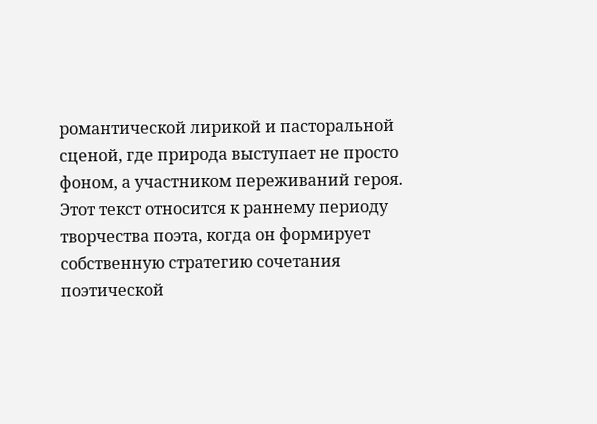романтической лирикой и пасторальной сценой, где природа выступает не просто фоном, а участником переживаний героя. Этот текст относится к раннему периоду творчества поэта, когда он формирует собственную стратегию сочетания поэтической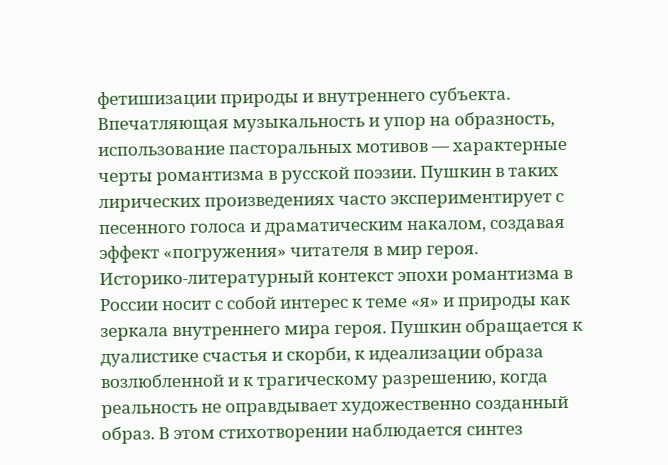фетишизации природы и внутреннего субъекта. Впечатляющая музыкальность и упор на образность, использование пасторальных мотивов — характерные черты романтизма в русской поэзии. Пушкин в таких лирических произведениях часто экспериментирует с песенного голоса и драматическим накалом, создавая эффект «погружения» читателя в мир героя.
Историко-литературный контекст эпохи романтизма в России носит с собой интерес к теме «я» и природы как зеркала внутреннего мира героя. Пушкин обращается к дуалистике счастья и скорби, к идеализации образа возлюбленной и к трагическому разрешению, когда реальность не оправдывает художественно созданный образ. В этом стихотворении наблюдается синтез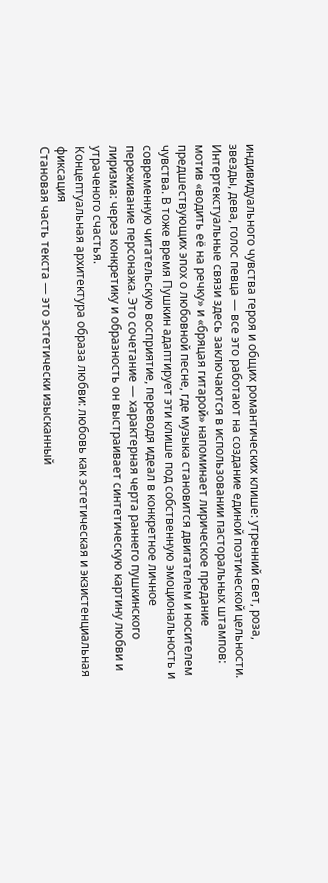индивидуального чувства героя и общих романтических клише: утренний свет, роза, звезды, дева, голос певца — все это работают на создание единой поэтической цельности.
Интертекстуальные связи здесь заключаются в использовании пасторальных штампов: мотив «водить её на речку» и «бряцая гитарой» напоминает лирическое предание предшествующих эпох о любовной песне, где музыка становится двигателем и носителем чувства. В тоже время Пушкин адаптирует эти клише под собственную эмоциональность и современную читательскую восприятие, переводя идеал в конкретное личное переживание персонажа. Это сочетание — характерная черта раннего пушкинского лиризма: через конкретику и образность он выстраивает синтетическую картину любви и утраченого счастья.
Концептуальная архитектура образа любви: любовь как эстетическая и экзистенциальная фиксация
Становая часть текста — это эстетически изысканный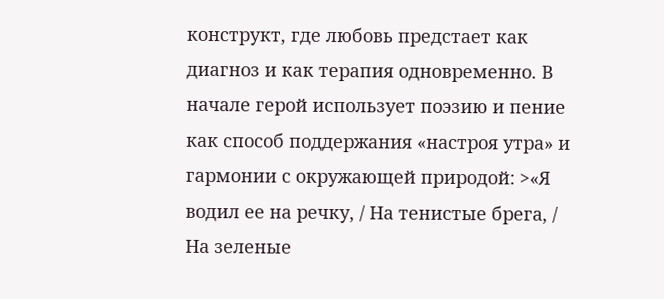конструкт, где любовь предстает как диагноз и как терапия одновременно. В начале герой использует поэзию и пение как способ поддержания «настроя утра» и гармонии с окружающей природой: >«Я водил ее на речку, / На тенистые брега, / На зеленые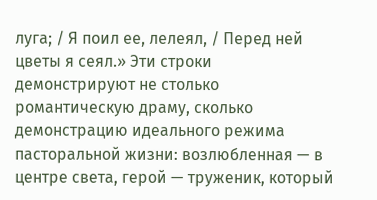луга; / Я поил ее, лелеял, / Перед ней цветы я сеял.» Эти строки демонстрируют не столько романтическую драму, сколько демонстрацию идеального режима пасторальной жизни: возлюбленная — в центре света, герой — труженик, который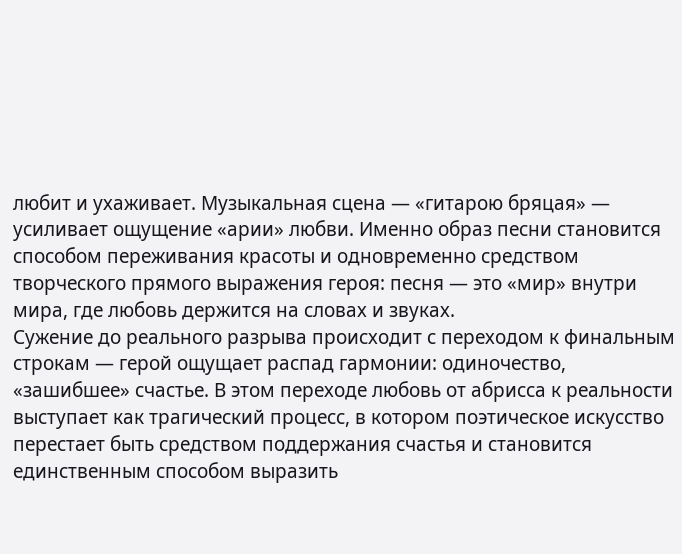любит и ухаживает. Музыкальная сцена — «гитарою бряцая» — усиливает ощущение «арии» любви. Именно образ песни становится способом переживания красоты и одновременно средством творческого прямого выражения героя: песня — это «мир» внутри мира, где любовь держится на словах и звуках.
Сужение до реального разрыва происходит с переходом к финальным строкам — герой ощущает распад гармонии: одиночество, «зашибшее» счастье. В этом переходе любовь от абрисса к реальности выступает как трагический процесс, в котором поэтическое искусство перестает быть средством поддержания счастья и становится единственным способом выразить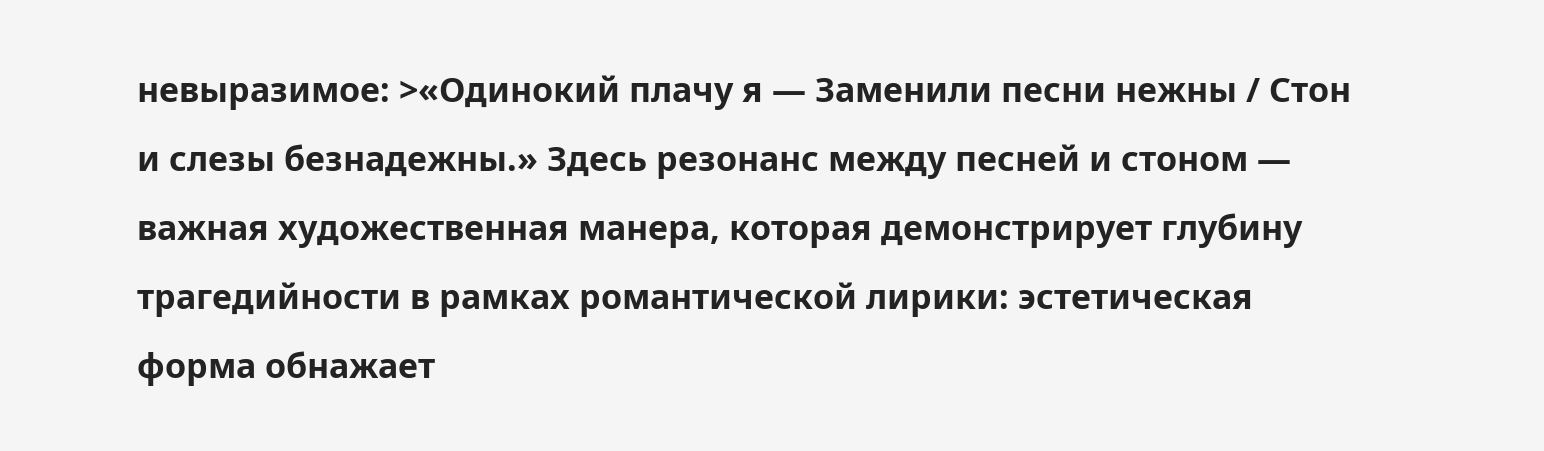невыразимое: >«Одинокий плачу я — Заменили песни нежны / Стон и слезы безнадежны.» Здесь резонанс между песней и стоном — важная художественная манера, которая демонстрирует глубину трагедийности в рамках романтической лирики: эстетическая форма обнажает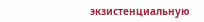экзистенциальную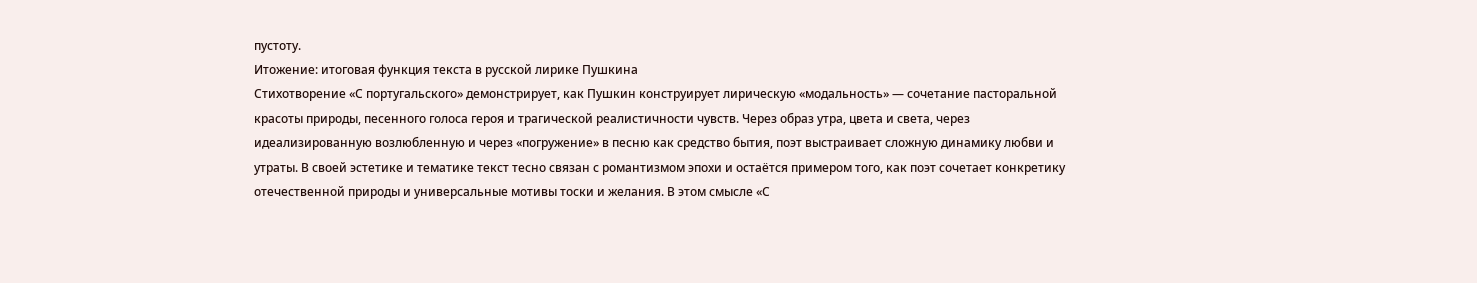пустоту.
Итожение: итоговая функция текста в русской лирике Пушкина
Стихотворение «С португальского» демонстрирует, как Пушкин конструирует лирическую «модальность» — сочетание пасторальной красоты природы, песенного голоса героя и трагической реалистичности чувств. Через образ утра, цвета и света, через идеализированную возлюбленную и через «погружение» в песню как средство бытия, поэт выстраивает сложную динамику любви и утраты. В своей эстетике и тематике текст тесно связан с романтизмом эпохи и остаётся примером того, как поэт сочетает конкретику отечественной природы и универсальные мотивы тоски и желания. В этом смысле «С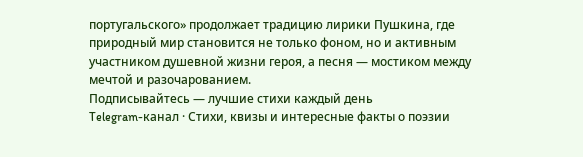португальского» продолжает традицию лирики Пушкина, где природный мир становится не только фоном, но и активным участником душевной жизни героя, а песня — мостиком между мечтой и разочарованием.
Подписывайтесь — лучшие стихи каждый день
Telegram-канал · Стихи, квизы и интересные факты о поэзии